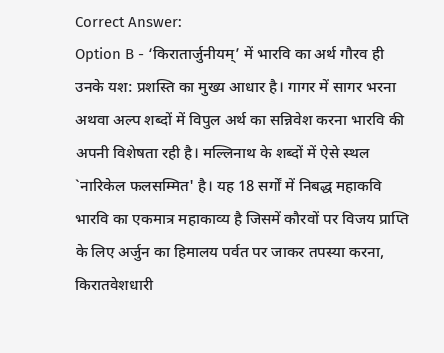Correct Answer:
Option B - ‘किरातार्जुनीयम्’ में भारवि का अर्थ गौरव ही उनके यश: प्रशस्ति का मुख्य आधार है। गागर में सागर भरना अथवा अल्प शब्दों में विपुल अर्थ का सन्निवेश करना भारवि की अपनी विशेषता रही है। मल्लिनाथ के शब्दों में ऐसे स्थल `नारिकेल फलसम्मित' है। यह 18 सर्गों में निबद्ध महाकवि भारवि का एकमात्र महाकाव्य है जिसमें कौरवों पर विजय प्राप्ति के लिए अर्जुन का हिमालय पर्वत पर जाकर तपस्या करना, किरातवेशधारी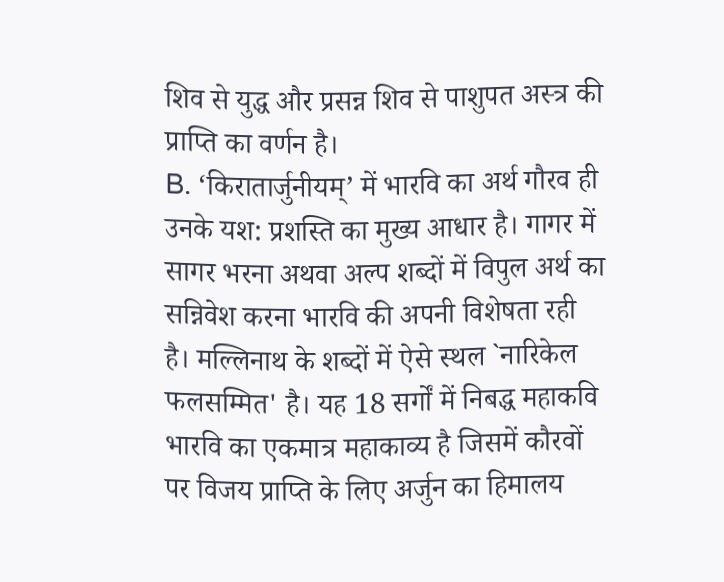शिव से युद्ध और प्रसन्न शिव से पाशुपत अस्त्र की प्राप्ति का वर्णन है।
B. ‘किरातार्जुनीयम्’ में भारवि का अर्थ गौरव ही उनके यश: प्रशस्ति का मुख्य आधार है। गागर में सागर भरना अथवा अल्प शब्दों में विपुल अर्थ का सन्निवेश करना भारवि की अपनी विशेषता रही है। मल्लिनाथ के शब्दों में ऐसे स्थल `नारिकेल फलसम्मित' है। यह 18 सर्गों में निबद्ध महाकवि भारवि का एकमात्र महाकाव्य है जिसमें कौरवों पर विजय प्राप्ति के लिए अर्जुन का हिमालय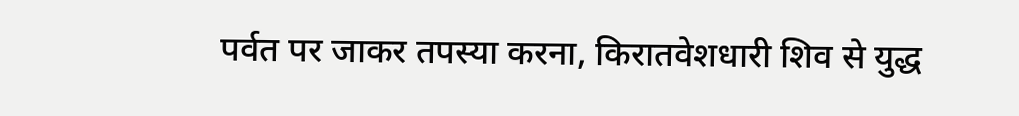पर्वत पर जाकर तपस्या करना, किरातवेशधारी शिव से युद्ध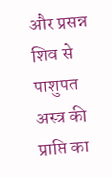और प्रसन्न शिव से पाशुपत अस्त्र की प्राप्ति का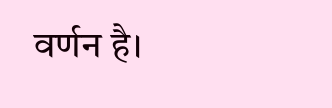वर्णन है।